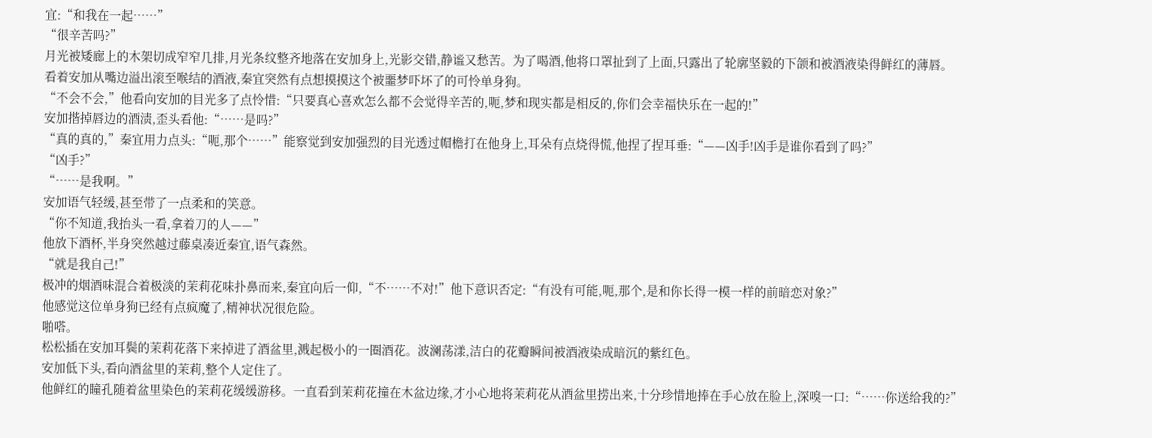宜:“和我在一起……”
“很辛苦吗?”
月光被矮廊上的木架切成窄窄几排,月光条纹整齐地落在安加身上,光影交错,静谧又愁苦。为了喝酒,他将口罩扯到了上面,只露出了轮廓坚毅的下颌和被酒液染得鲜红的薄唇。
看着安加从嘴边溢出滚至喉结的酒液,秦宜突然有点想摸摸这个被噩梦吓坏了的可怜单身狗。
“不会不会,”他看向安加的目光多了点怜惜:“只要真心喜欢怎么都不会觉得辛苦的,呃,梦和现实都是相反的,你们会幸福快乐在一起的!”
安加揩掉唇边的酒渍,歪头看他:“……是吗?”
“真的真的,”秦宜用力点头:“呃,那个……”能察觉到安加强烈的目光透过帽檐打在他身上,耳朵有点烧得慌,他捏了捏耳垂:“——凶手!凶手是谁你看到了吗?”
“凶手?”
“……是我啊。”
安加语气轻缓,甚至带了一点柔和的笑意。
“你不知道,我抬头一看,拿着刀的人——”
他放下酒杯,半身突然越过藤桌凑近秦宜,语气森然。
“就是我自己!”
极冲的烟酒味混合着极淡的茉莉花味扑鼻而来,秦宜向后一仰,“不……不对!”他下意识否定:“有没有可能,呃,那个,是和你长得一模一样的前暗恋对象?”
他感觉这位单身狗已经有点疯魔了,精神状况很危险。
啪嗒。
松松插在安加耳鬓的茉莉花落下来掉进了酒盆里,溅起极小的一圈酒花。波澜荡漾,洁白的花瓣瞬间被酒液染成暗沉的紫红色。
安加低下头,看向酒盆里的茉莉,整个人定住了。
他鲜红的瞳孔随着盆里染色的茉莉花缓缓游移。一直看到茉莉花撞在木盆边缘,才小心地将茉莉花从酒盆里捞出来,十分珍惜地捧在手心放在脸上,深嗅一口:“……你送给我的?”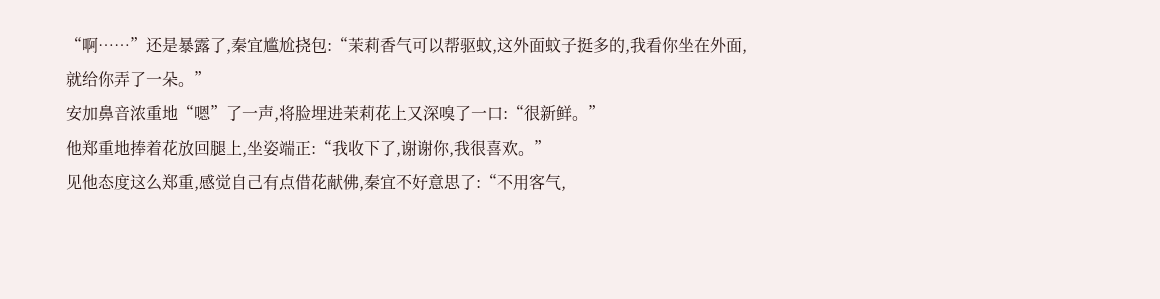“啊……”还是暴露了,秦宜尴尬挠包:“茉莉香气可以帮驱蚊,这外面蚊子挺多的,我看你坐在外面,就给你弄了一朵。”
安加鼻音浓重地“嗯”了一声,将脸埋进茉莉花上又深嗅了一口:“很新鲜。”
他郑重地捧着花放回腿上,坐姿端正:“我收下了,谢谢你,我很喜欢。”
见他态度这么郑重,感觉自己有点借花献佛,秦宜不好意思了:“不用客气,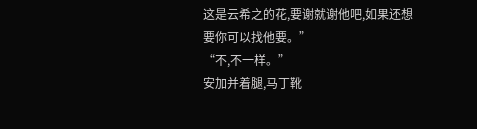这是云希之的花,要谢就谢他吧,如果还想要你可以找他要。”
“不,不一样。”
安加并着腿,马丁靴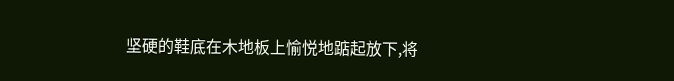坚硬的鞋底在木地板上愉悦地踮起放下,将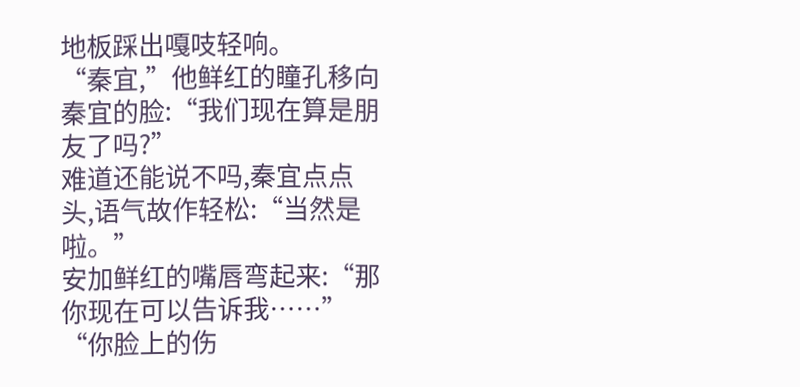地板踩出嘎吱轻响。
“秦宜,”他鲜红的瞳孔移向秦宜的脸:“我们现在算是朋友了吗?”
难道还能说不吗,秦宜点点头,语气故作轻松:“当然是啦。”
安加鲜红的嘴唇弯起来:“那你现在可以告诉我……”
“你脸上的伤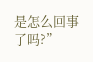是怎么回事了吗?”